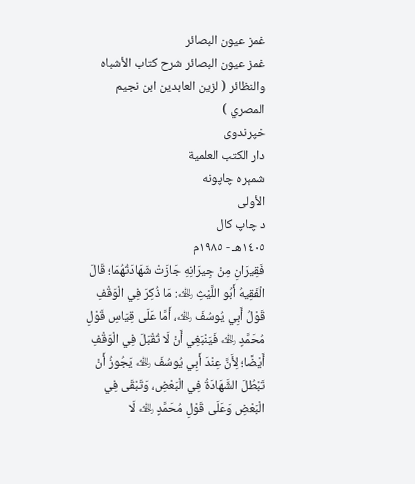غمز عيون البصائر
غمز عيون البصائر شرح كتاب الأشباه والنظائر ( لزين العابدين ابن نجيم المصري )
خپرندوی
دار الكتب العلمية
شمېره چاپونه
الأولى
د چاپ کال
١٤٠٥هـ - ١٩٨٥م
فَقِيرَانِ مِنْ جِيرَانِهِ جَازَتْ شَهَادَتُهُمَا؛ قَالَ الْفَقِيهُ أَبُو اللَّيْثِ ﵀: مَا ذُكِرَ فِي الْوَقْفِ قَوْلُ أَبِي يُوسُفَ ﵀، أَمَّا عَلَى قِيَاسِ قَوْلِ مُحَمَّدٍ ﵀ فَيَنْبَغِي أَنْ لَا تُقْبَلَ فِي الْوَقْفِ أَيْضًا؛ لِأَنَّ عِنْدَ أَبِي يُوسُفَ ﵀ يَجُوزُ أَنْ تَبْطُلَ الشَّهَادَةُ فِي الْبَعْضِ، وَتَبْقَى فِي الْبَعْضِ وَعَلَى قَوْلِ مُحَمَّدٍ ﵀ لَا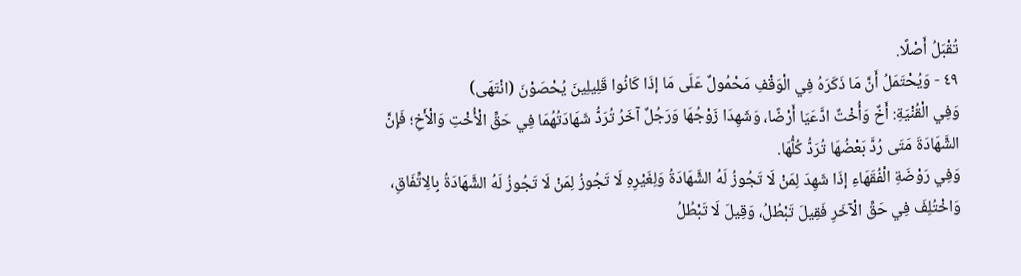تُقْبَلُ أَصْلًا.
٤٩ - وَيُحْتَمَلُ أَنَّ مَا ذَكَرَهُ فِي الْوَقْفِ مَحْمُولٌ عَلَى مَا إذَا كَانُوا قَلِيلِينَ يُحْصَوْنَ (انْتَهَى)
وَفِي الْقُنْيَةِ: أَخٌ وَأُخْتٌ ادَّعَيَا أَرْضًا، وَشَهِدَا زَوْجُهَا وَرَجُلٌ آخَرُ تُرَدُّ شَهَادَتُهُمَا فِي حَقِّ الْأُخْتِ وَالْأَخِ؛ فَإِنَّ الشَّهَادَةَ مَتَى رُدَّ بَعْضُهَا تُرَدُّ كُلُّهَا.
وَفِي رَوْضَةِ الْفُقَهَاءِ إذَا شَهِدَ لِمَنْ لَا تَجُوزُ لَهُ الشَّهَادَةُ وَلِغَيْرِهِ لَا تَجُوزُ لِمَنْ لَا تَجُوزُ لَهُ الشَّهَادَةُ بِالِاتِّفَاقِ، وَاخْتُلِفَ فِي حَقِّ الْآخَرِ فَقِيلَ تَبْطُلُ، وَقِيلَ لَا تَبْطُلُ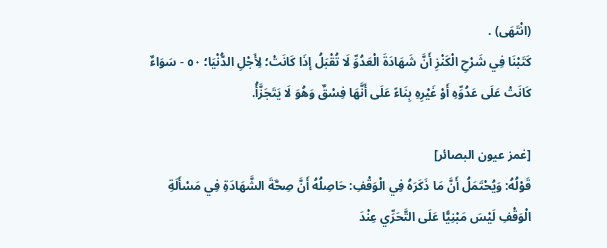(انْتَهَى) .
كَتَبْنَا فِي شَرْحِ الْكَنْزِ أَنَّ شَهَادَةَ الْعَدُوِّ لَا تُقْبَلُ إذَا كَانَتْ؛ لِأَجْلِ الدُّنْيَا؛ ٥٠ - سَوَاءٌ كَانَتْ عَلَى عَدُوِّهِ أَوْ غَيْرِهِ بِنَاءً عَلَى أَنَّهَا فِسْقٌ وَهُوَ لَا يَتَجَزَّأُ.

[غمز عيون البصائر]
قَوْلُهُ: وَيُحْتَمَلُ أَنَّ مَا ذَكَرَهُ فِي الْوَقْفِ: حَاصِلُهُ أَنَّ صِحَّةَ الشَّهَادَةِ فِي مَسْأَلَةِ الْوَقْفِ لَيْسَ مَبْنِيًّا عَلَى التَّحَرِّي عِنْدَ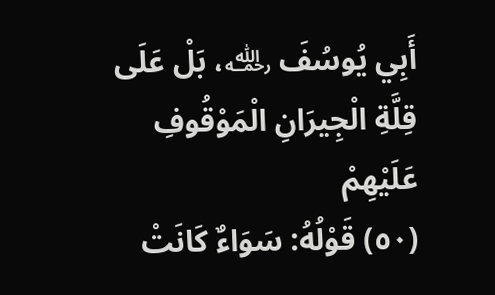أَبِي يُوسُفَ ﵀، بَلْ عَلَى قِلَّةِ الْجِيرَانِ الْمَوْقُوفِ عَلَيْهِمْ
(٥٠) قَوْلُهُ: سَوَاءٌ كَانَتْ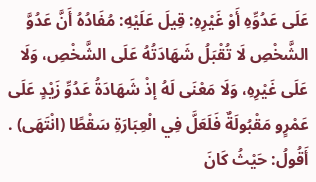عَلَى عَدُوِّهِ أَوْ غَيْرِهِ: قِيلَ عَلَيْهِ: مُفَادُهُ أَنَّ عَدُوَّ الشَّخْصِ لَا تُقْبَلُ شَهَادَتُهُ عَلَى الشَّخْصِ، وَلَا عَلَى غَيْرِهِ، وَلَا مَعْنَى لَهُ إذْ شَهَادَةُ عَدُوِّ زَيْدٍ عَلَى عَمْرٍو مَقْبُولَةٌ فَلَعَلَّ فِي الْعِبَارَةِ سَقْطًا (انْتَهَى) .
أَقُولُ: حَيْثُ كَانَ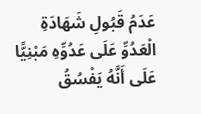عَدَمُ قَبُولِ شَهَادَةِ الْعَدُوِّ عَلَى عَدُوِّهِ مَبْنِيًّا عَلَى أَنَّهُ يَفْسُقُ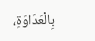بِالْعَدَاوَةِ،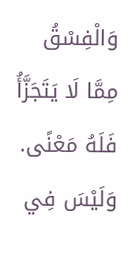وَالْفِسْقُ مِمَّا لَا يَتَجَزَّأُ فَلَهُ مَعْنًى.
وَلَيْسَ فِي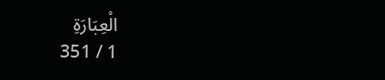الْعِبَارَةِ
1 / 351